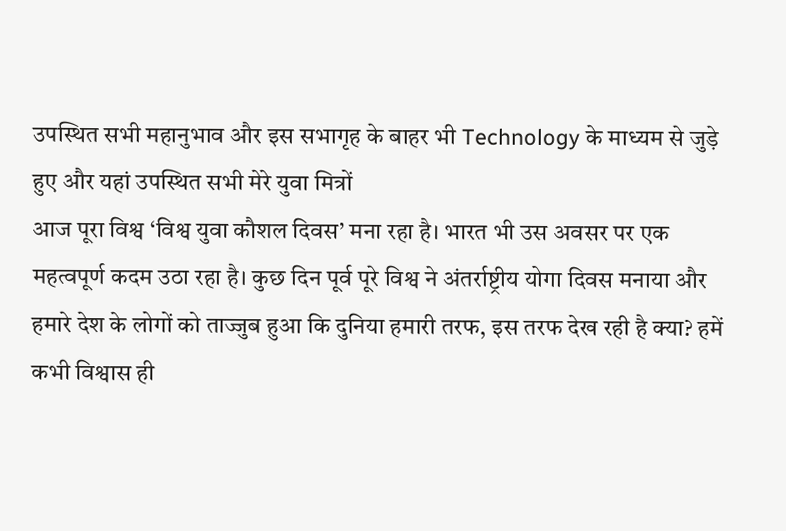उपस्थित सभी महानुभाव और इस सभागृह के बाहर भी Technology के माध्यम से जुड़े हुए और यहां उपस्थित सभी मेरे युवा मित्रों
आज पूरा विश्व ‘विश्व युवा कौशल दिवस’ मना रहा है। भारत भी उस अवसर पर एक महत्वपूर्ण कदम उठा रहा है। कुछ दिन पूर्व पूरे विश्व ने अंतर्राष्ट्रीय योगा दिवस मनाया और हमारे देश के लोगों को ताज्जुब हुआ कि दुनिया हमारी तरफ, इस तरफ देख रही है क्या? हमें कभी विश्वास ही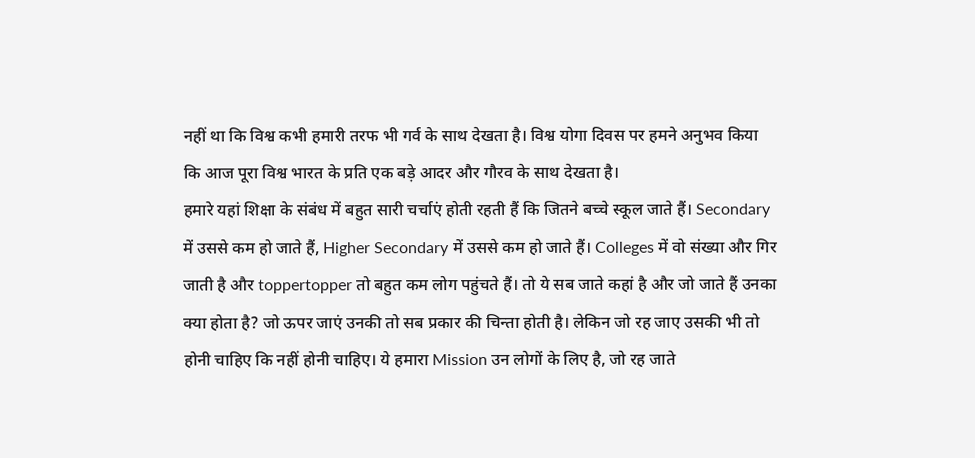नहीं था कि विश्व कभी हमारी तरफ भी गर्व के साथ देखता है। विश्व योगा दिवस पर हमने अनुभव किया कि आज पूरा विश्व भारत के प्रति एक बड़े आदर और गौरव के साथ देखता है।
हमारे यहां शिक्षा के संबंध में बहुत सारी चर्चाएं होती रहती हैं कि जितने बच्चे स्कूल जाते हैं। Secondary में उससे कम हो जाते हैं, Higher Secondary में उससे कम हो जाते हैं। Colleges में वो संख्या और गिर जाती है और toppertopper तो बहुत कम लोग पहुंचते हैं। तो ये सब जाते कहां है और जो जाते हैं उनका क्या होता है? जो ऊपर जाएं उनकी तो सब प्रकार की चिन्ता होती है। लेकिन जो रह जाए उसकी भी तो होनी चाहिए कि नहीं होनी चाहिए। ये हमारा Mission उन लोगों के लिए है, जो रह जाते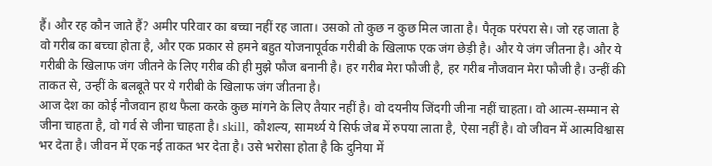हैं। और रह कौन जाते हैं? अमीर परिवार का बच्चा नहीं रह जाता। उसको तो कुछ न कुछ मिल जाता है। पैतृक परंपरा से। जो रह जाता है वो गरीब का बच्चा होता है, और एक प्रकार से हमने बहुत योजनापूर्वक गरीबी के खिलाफ एक जंग छेड़ी है। और ये जंग जीतना है। और ये गरीबी के खिलाफ जंग जीतने के लिए गरीब की ही मुझे फौज बनानी है। हर गरीब मेरा फौजी है, हर गरीब नौजवान मेरा फौजी है। उन्हीं की ताकत से, उन्हीं के बलबूते पर ये गरीबी के खिलाफ जंग जीतना है।
आज देश का कोई नौजवान हाथ फैला करके कुछ मांगने के लिए तैयार नहीं है। वो दयनीय जिंदगी जीना नहीं चाहता। वो आत्म-सम्मान से जीना चाहता है, वो गर्व से जीना चाहता है। skill, कौशल्य, सामर्थ्य ये सिर्फ जेब में रुपया लाता है, ऐसा नहीं है। वो जीवन में आत्मविश्वास भर देता है। जीवन में एक नई ताकत भर देता है। उसे भरोसा होता है कि दुनिया में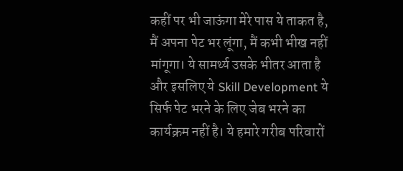कहीं पर भी जाऊंगा मेरे पास ये ताकत है, मैं अपना पेट भर लूंगा, मैं कभी भीख नहीं मांगूगा। ये सामर्थ्य उसके भीतर आता है और इसलिए ये Skill Development ये सिर्फ पेट भरने के लिए जेब भरने का कार्यक्रम नहीं है। ये हमारे गरीब परिवारों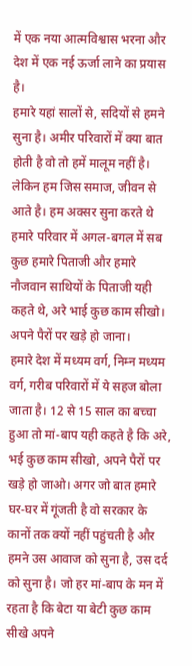में एक नया आत्मविश्वास भरना और देश में एक नई ऊर्जा लाने का प्रयास है।
हमारे यहां सालों से, सदियों से हमने सुना है। अमीर परिवारों में क्या बात होती है वो तो हमें मालूम नहीं है। लेकिन हम जिस समाज, जीवन से आते है। हम अक्सर सुना करते थे हमारे परिवार में अगल-बगल में सब कुछ हमारे पिताजी और हमारे नौजवान साथियों के पिताजी यही कहते थे, अरे भाई कुछ काम सीखो। अपने पैरों पर खड़े हो जाना।
हमारे देश में मध्यम वर्ग, निम्न मध्यम वर्ग, गरीब परिवारों में ये सहज बोला जाता है। 12 से 15 साल का बच्चा हुआ तो मां-बाप यही कहते है कि अरे, भई कुछ काम सीखो, अपने पैरों पर खड़े हो जाओ। अगर जो बात हमारे घर-घर में गूंजती है वो सरकार के कानों तक क्यों नहीं पहुंचती है और हमने उस आवाज को सुना है, उस दर्द को सुना है। जो हर मां-बाप के मन में रहता है कि बेटा या बेटी कुछ काम सीखे अपने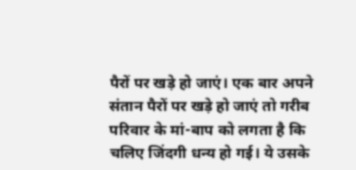पैरों पर खड़े हो जाएं। एक बार अपने संतान पैरों पर खड़े हो जाएं तो गरीब परिवार के मां-बाप को लगता है कि चलिए जिंदगी धन्य हो गई। ये उसके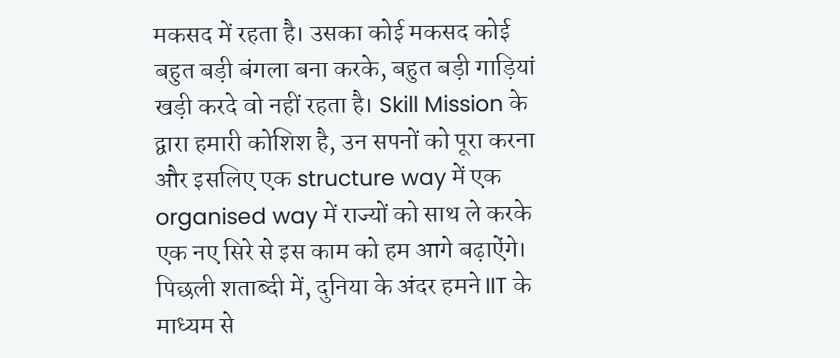मकसद में रहता है। उसका कोई मकसद कोई बहुत बड़ी बंगला बना करके, बहुत बड़ी गाड़ियां खड़ी करदे वो नहीं रहता है। Skill Mission के द्वारा हमारी कोशिश है, उन सपनों को पूरा करना और इसलिए एक structure way में एक organised way में राज्यों को साथ ले करके एक नए सिरे से इस काम को हम आगे बढ़ाऐंगे।
पिछली शताब्दी में, दुनिया के अंदर हमने IIT के माध्यम से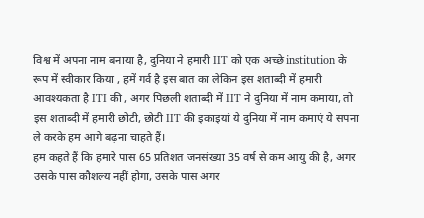विश्व में अपना नाम बनाया है, दुनिया ने हमारी IIT को एक अच्छे institution के रूप में स्वीकार किया , हमें गर्व है इस बात का लेकिन इस शताब्दी में हमारी आवश्यकता है ITI की , अगर पिछली शताब्दी में IIT ने दुनिया में नाम कमाया, तो इस शताब्दी में हमारी छोटी, छोटी IIT की इकाइयां ये दुनिया में नाम कमाएं ये सपना ले करके हम आगे बढ़ना चाहते हैं।
हम कहते हैं कि हमारे पास 65 प्रतिशत जनसंख्या 35 वर्ष से कम आयु की है, अगर उसके पास कौशल्य नहीं होगा, उसके पास अगर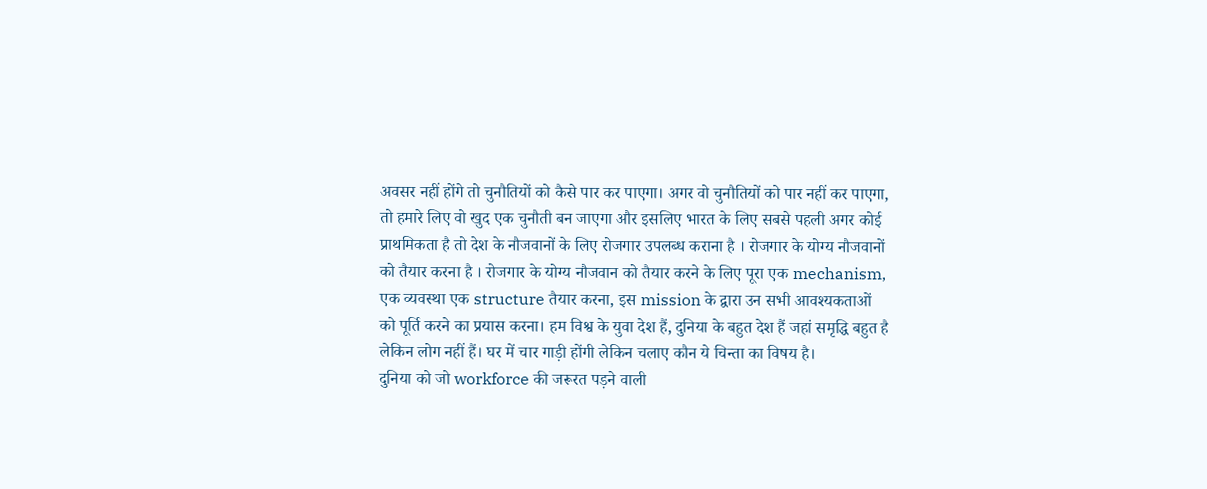अवसर नहीं होंगे तो चुनौतियों को कैसे पार कर पाएगा। अगर वो चुनौतियों को पार नहीं कर पाएगा, तो हमारे लिए वो खुद एक चुनौती बन जाएगा और इसलिए भारत के लिए सबसे पहली अगर कोई प्राथमिकता है तो देश के नौजवानों के लिए रोजगार उपलब्ध कराना है । रोजगार के योग्य नौजवानों को तैयार करना है । रोजगार के योग्य नौजवान को तैयार करने के लिए पूरा एक mechanism, एक व्यवस्था एक structure तैयार करना, इस mission के द्वारा उन सभी आवश्यकताओं को पूर्ति करने का प्रयास करना। हम विश्व के युवा देश हैं, दुनिया के बहुत देश हैं जहां समृद्धि बहुत है लेकिन लोग नहीं हैं। घर में चार गाड़ी होंगी लेकिन चलाए कौन ये चिन्ता का विषय है।
दुनिया को जो workforce की जरूरत पड़ने वाली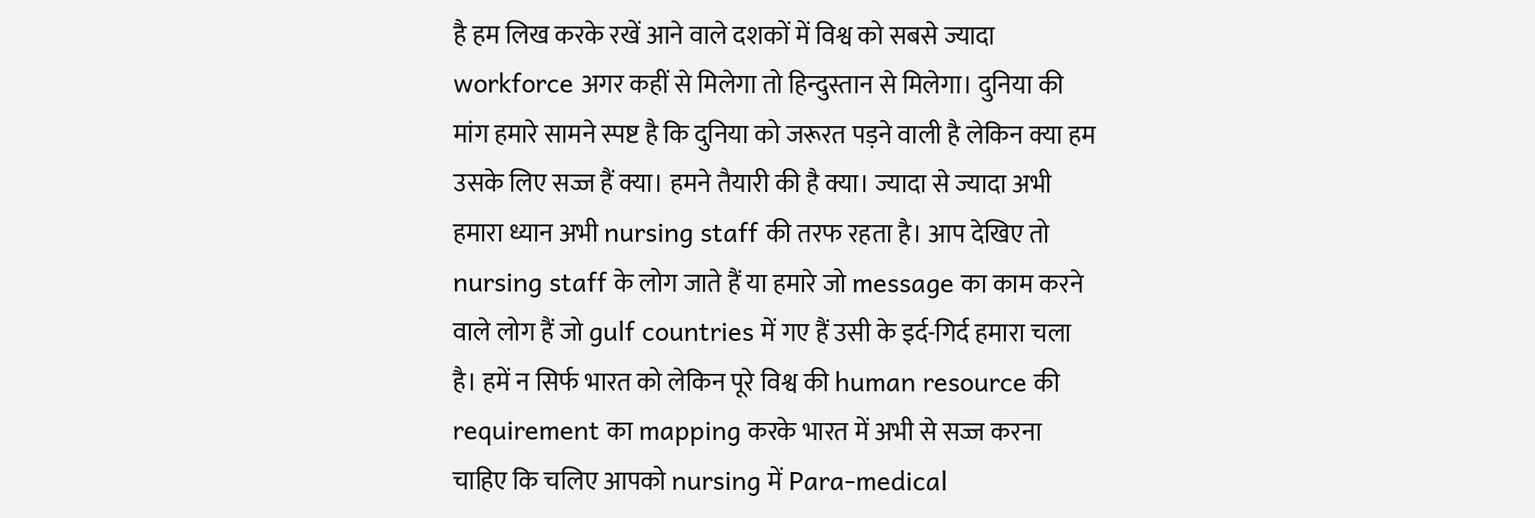है हम लिख करके रखें आने वाले दशकों में विश्व को सबसे ज्यादा workforce अगर कहीं से मिलेगा तो हिन्दुस्तान से मिलेगा। दुनिया की मांग हमारे सामने स्पष्ट है कि दुनिया को जरूरत पड़ने वाली है लेकिन क्या हम उसके लिए सज्ज हैं क्या। हमने तैयारी की है क्या। ज्यादा से ज्यादा अभी हमारा ध्यान अभी nursing staff की तरफ रहता है। आप देखिए तो nursing staff के लोग जाते हैं या हमारे जो message का काम करने वाले लोग हैं जो gulf countries में गए हैं उसी के इर्द-गिर्द हमारा चला है। हमें न सिर्फ भारत को लेकिन पूरे विश्व की human resource की requirement का mapping करके भारत में अभी से सज्ज करना चाहिए कि चलिए आपको nursing में Para-medical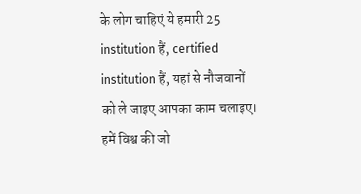के लोग चाहिएं ये हमारी 25 institution हैं, certified institution हैं, यहां से नौजवानों को ले जाइए आपका काम चलाइए। हमें विश्व की जो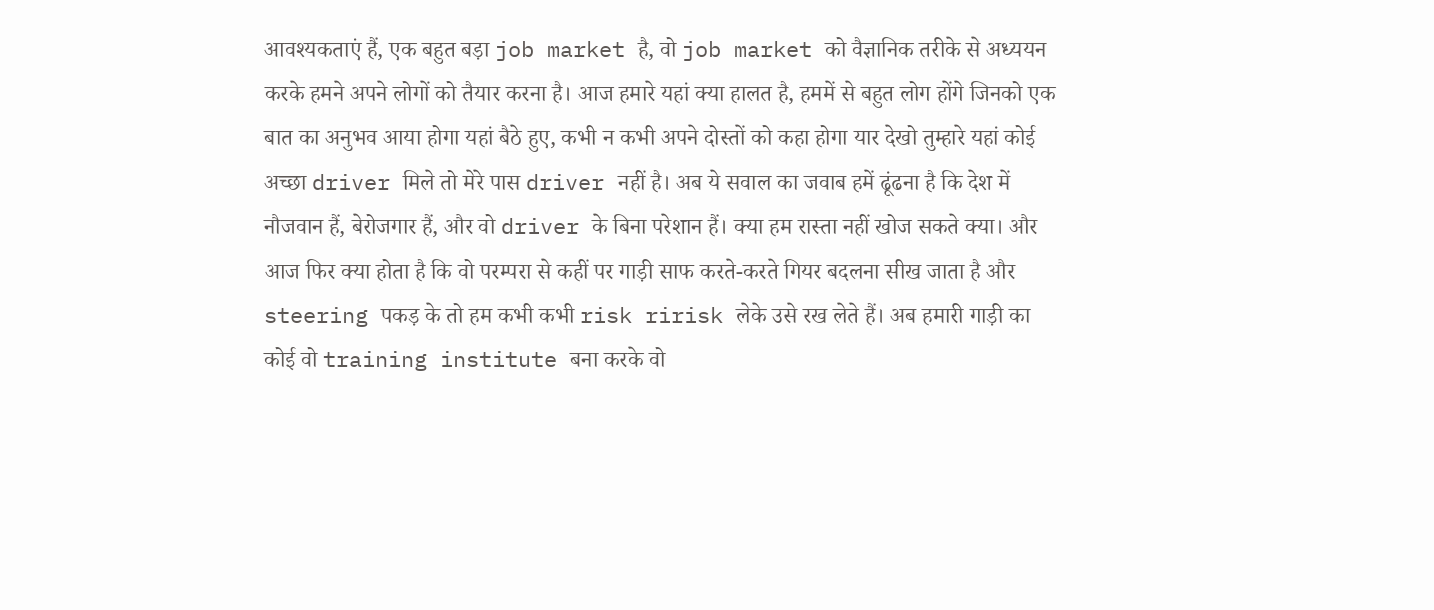आवश्यकताएं हैं, एक बहुत बड़ा job market है, वो job market को वैज्ञानिक तरीके से अध्ययन करके हमने अपने लोगों को तैयार करना है। आज हमारे यहां क्या हालत है, हममें से बहुत लोग होंगे जिनको एक बात का अनुभव आया होगा यहां बैठे हुए, कभी न कभी अपने दोस्तों को कहा होगा यार देखो तुम्हारे यहां कोई अच्छा driver मिले तो मेरे पास driver नहीं है। अब ये सवाल का जवाब हमें ढूंढना है कि देश में नौजवान हैं, बेरोजगार हैं, और वो driver के बिना परेशान हैं। क्या हम रास्ता नहीं खोज सकते क्या। और आज फिर क्या होता है कि वो परम्परा से कहीं पर गाड़ी साफ करते-करते गियर बदलना सीख जाता है और steering पकड़ के तो हम कभी कभी risk ririsk लेके उसे रख लेते हैं। अब हमारी गाड़ी का कोई वो training institute बना करके वो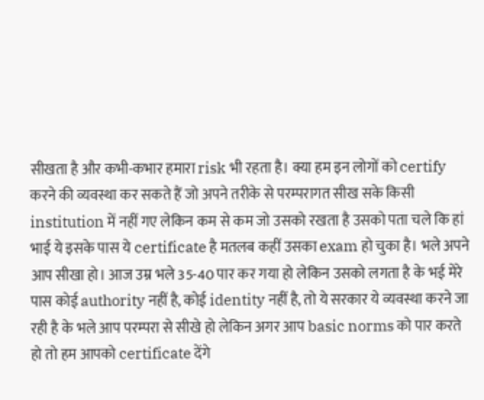सीखता है और कभी-कभार हमारा risk भी रहता है। क्या हम इन लोगों को certify करने की व्यवस्था कर सकते हैं जो अपने तरीके से परम्परागत सीख सके किसी institution में नहीं गए लेकिन कम से कम जो उसको रखता है उसको पता चले कि हां भाई ये इसके पास ये certificate है मतलब कहीं उसका exam हो चुका है। भले अपने आप सीखा हो। आज उम्र भले 35-40 पार कर गया हो लेकिन उसको लगता है के भई मेरे पास कोई authority नहीं है, कोई identity नहीं है, तो ये सरकार ये व्यवस्था करने जा रही है के भले आप परम्परा से सीखे हो लेकिन अगर आप basic norms को पार करते हो तो हम आपको certificate देंगे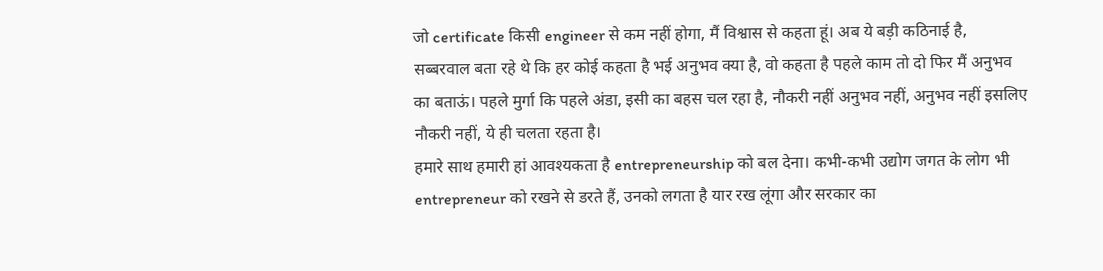जो certificate किसी engineer से कम नहीं होगा, मैं विश्वास से कहता हूं। अब ये बड़ी कठिनाई है, सब्बरवाल बता रहे थे कि हर कोई कहता है भई अनुभव क्या है, वो कहता है पहले काम तो दो फिर मैं अनुभव का बताऊं। पहले मुर्गा कि पहले अंडा, इसी का बहस चल रहा है, नौकरी नहीं अनुभव नहीं, अनुभव नहीं इसलिए नौकरी नहीं, ये ही चलता रहता है।
हमारे साथ हमारी हां आवश्यकता है entrepreneurship को बल देना। कभी-कभी उद्योग जगत के लोग भी entrepreneur को रखने से डरते हैं, उनको लगता है यार रख लूंगा और सरकार का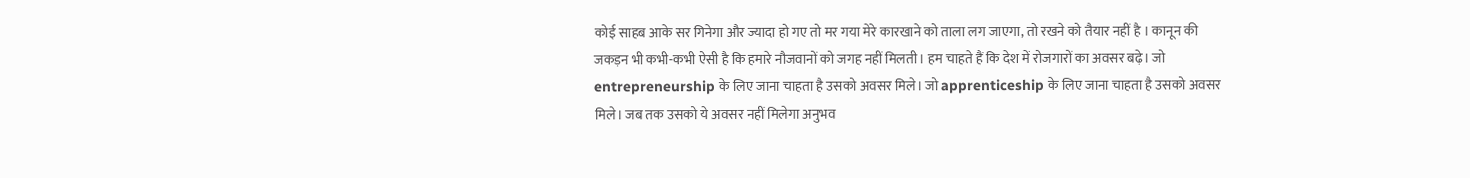कोई साहब आके सर गिनेगा और ज्यादा हो गए तो मर गया मेरे कारखाने को ताला लग जाएगा, तो रखने को तैयार नहीं है । कानून की जकड़न भी कभी-कभी ऐसी है कि हमारे नौजवानों को जगह नहीं मिलती। हम चाहते हैं कि देश में रोजगारों का अवसर बढ़े। जो entrepreneurship के लिए जाना चाहता है उसको अवसर मिले। जो apprenticeship के लिए जाना चाहता है उसको अवसर मिले। जब तक उसको ये अवसर नहीं मिलेगा अनुभव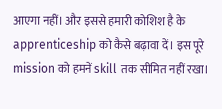आएगा नहीं। और इससे हमारी कोशिश है के apprenticeship को कैसे बढ़ावा दें। इस पूरे mission को हमनें skill तक सीमित नहीं रखा।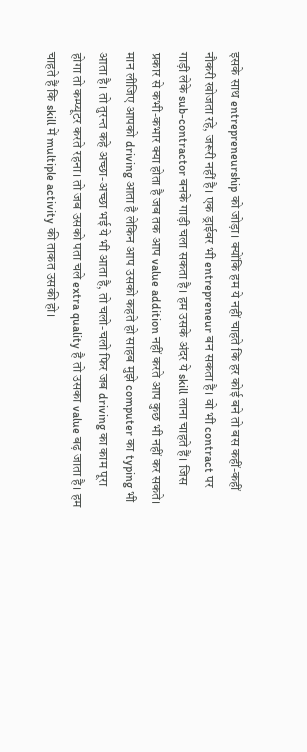इसके साथ entrepreneurship को जोड़ा। क्योंकि हम ये नहीं चाहते कि हर कोई बने तो बस कहीं-कहीं नौकरी खोजता रहे, जरूरी नहीं है। एक ड्राईवर भी entrepreneur बन सकता है। वो भी contract पर गाड़ी लेके sub-contractor बनके गाड़ी चला सकता है। हम उसके अंदर ये skill लाना चाहते हैं। जिस प्रकार से कभी-कभार क्या होता है जब तक आप value addition नहीं करते आप कुछ भी नहीं कर सकते। मान लीजिए आपको driving आता है लेकिन आप उसको कहते हो साहब मुझे computer का typing भी आता है। तो तुरन्त कहे अच्छा-अच्छा भई ये भी आता है, तो चलो-चलो फिर जब driving का काम पूरा होगा तो कम्प्यूटर करते रहना। तो जब उसको पता चले extra quality है तो उसका value बढ़ जाता है। हम चाहते हैं कि skill में multiple activity की ताकत उसकी हो।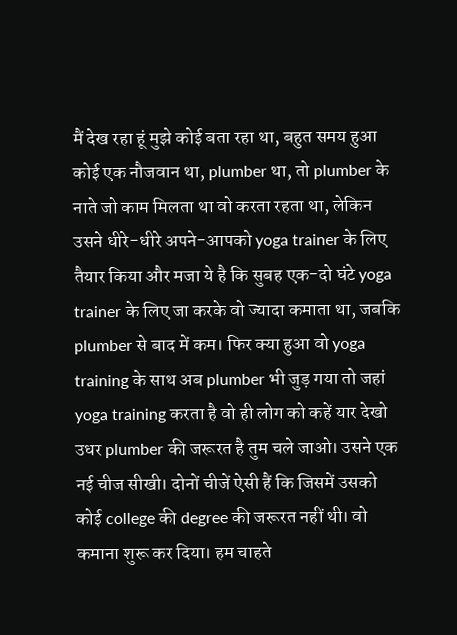मैं देख रहा हूं मुझे कोई बता रहा था, बहुत समय हुआ कोई एक नौजवान था, plumber था, तो plumber के नाते जो काम मिलता था वो करता रहता था, लेकिन उसने धीरे-धीरे अपने-आपको yoga trainer के लिए तैयार किया और मजा ये है कि सुबह एक-दो घंटे yoga trainer के लिए जा करके वो ज्यादा कमाता था, जबकि plumber से बाद में कम। फिर क्या हुआ वो yoga training के साथ अब plumber भी जुड़ गया तो जहां yoga training करता है वो ही लोग को कहें यार देखो उधर plumber की जरूरत है तुम चले जाओ। उसने एक नई चीज सीखी। दोनों चीजें ऐसी हैं कि जिसमें उसको कोई college की degree की जरूरत नहीं थी। वो कमाना शुरू कर दिया। हम चाहते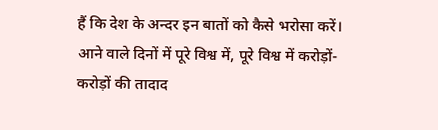हैं कि देश के अन्दर इन बातों को कैसे भरोसा करें। आने वाले दिनों में पूरे विश्व में, पूरे विश्व में करोड़ों-करोड़ों की तादाद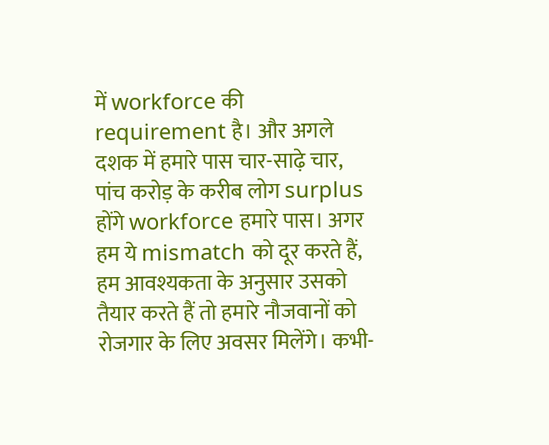में workforce की requirement है। और अगले दशक में हमारे पास चार-साढ़े चार, पांच करोड़ के करीब लोग surplus होंगे workforce हमारे पास। अगर हम ये mismatch को दूर करते हैं, हम आवश्यकता के अनुसार उसको तैयार करते हैं तो हमारे नौजवानों को रोजगार के लिए अवसर मिलेंगे। कभी-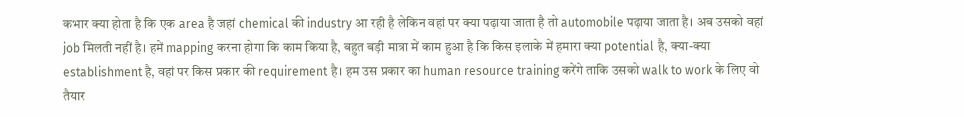कभार क्या होता है कि एक area है जहां chemical की industry आ रही है लेकिन वहां पर क्या पढ़ाया जाता है तो automobile पढ़ाया जाता है। अब उसको वहां job मिलती नहीं है। हमें mapping करना होगा कि काम किया है, बहुत बड़ी मात्रा में काम हुआ है कि किस इलाके में हमारा क्या potential है, क्या-क्या establishment है, वहां पर किस प्रकार की requirement है। हम उस प्रकार का human resource training करेंगे ताकि उसको walk to work के लिए वो तैयार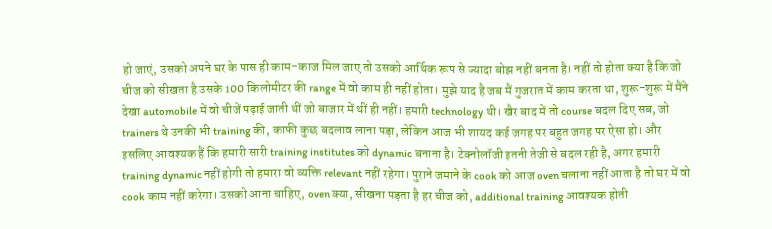हो जाएं, उसको अपने घर के पास ही काम-काज मिल जाए तो उसको आर्थिक रूप से ज्यादा बोझ नहीं बनता है। नहीं तो होता क्या है कि जो चीज को सीखता है उसके 100 किलोमीटर की range में वो काम ही नहीं होता। मुझे याद है जब मैं गुजरात में काम करता था, शुरू-शुरू में मैंने देखा automobile में वो चीजें पढ़ाई जाती थीं जो बाजार में थीं ही नहीं। हमारी technology थी। खैर बाद में तो course बदल दिए सब, जो trainers थे उनकी भी training की, काफी कुछ बदलाव लाना पड़ा, लेकिन आज भी शायद कई जगह पर बहुत जगह पर ऐसा हो। और इसलिए आवश्यक हैं कि हमारी सारी training institutes को dynamic बनाना है। टेक्नोलॉजी इतनी तेजी से बदल रही है, अगर हमारी training dynamic नहीं होगी तो हमारा वो व्यक्ति relevant नहीं रहेगा। पुराने जमाने के cook को आज oven चलाना नहीं आता है तो घर में वो cook काम नहीं करेगा। उसको आना चाहिए, oven क्या, सीखना पड़ता है हर चीज को, additional training आवश्यक होती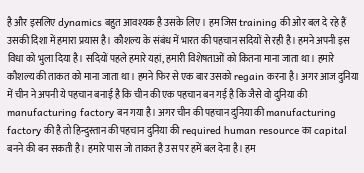है और इसलिए dynamics बहुत आवश्यक है उसके लिए । हम जिस training की ओर बल दे रहे हैं उसकी दिशा में हमारा प्रयास है। कौशल्य के संबंध में भारत की पहचान सदियों से रही है। हमने अपनी इस विधा को भुला दिया है। सदियों पहले हमारे यहां, हमारी विशेषताओं को कितना माना जाता था। हमारे कौशल्य की ताकत को माना जाता था। हमने फिर से एक बार उसको regain करना है। अगर आज दुनिया में चीन ने अपनी ये पहचान बनाई है कि चीन की एक पहचान बन गई है कि जैसे वो दुनिया की manufacturing factory बन गया है। अगर चीन की पहचान दुनिया की manufacturing factory की है तो हिन्दुस्तान की पहचान दुनिया की required human resource का capital बनने की बन सकती है। हमारे पास जो ताकत है उस पर हमें बल देना है। हम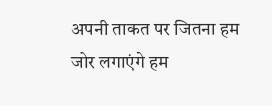अपनी ताकत पर जितना हम जोर लगाएंगे हम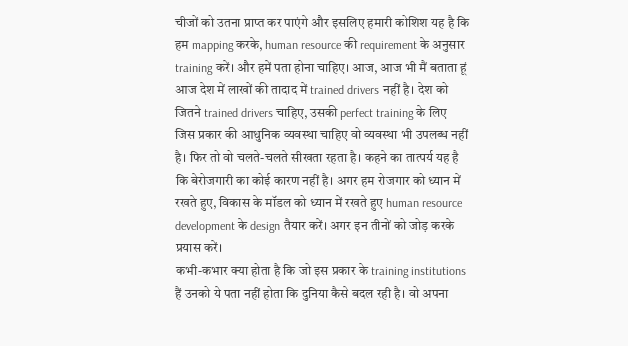चीजों को उतना प्राप्त कर पाएंगे और इसलिए हमारी कोशिश यह है कि हम mapping करके, human resource की requirement के अनुसार training करें। और हमें पता होना चाहिए। आज, आज भी मैं बताता हूं आज देश में लाखों की तादाद में trained drivers नहीं है। देश को जितने trained drivers चाहिए, उसकी perfect training के लिए जिस प्रकार की आधुनिक व्यवस्था चाहिए वो व्यवस्था भी उपलब्ध नहीं है। फिर तो वो चलते-चलते सीखता रहता है। कहने का तात्पर्य यह है कि बेरोजगारी का कोई कारण नहीं है। अगर हम रोजगार को ध्यान में रखते हुए, विकास के मॉडल को ध्यान में रखते हुए human resource development के design तैयार करें। अगर इन तीनों को जोड़ करके प्रयास करें।
कभी-कभार क्या होता है कि जो इस प्रकार के training institutions हैं उनको ये पता नहीं होता कि दुनिया कैसे बदल रही है। वो अपना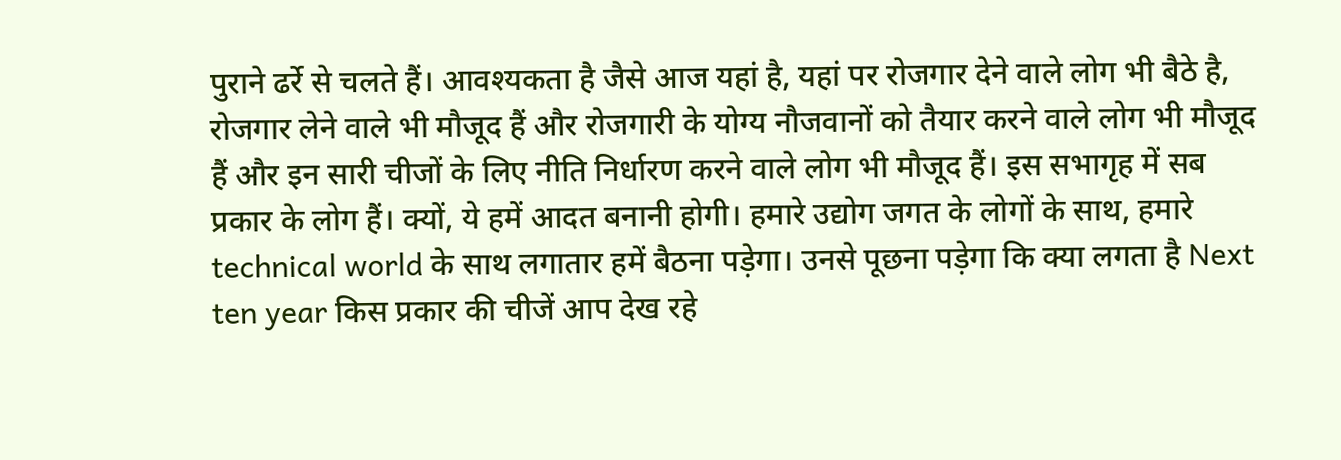पुराने ढर्रे से चलते हैं। आवश्यकता है जैसे आज यहां है, यहां पर रोजगार देने वाले लोग भी बैठे है, रोजगार लेने वाले भी मौजूद हैं और रोजगारी के योग्य नौजवानों को तैयार करने वाले लोग भी मौजूद हैं और इन सारी चीजों के लिए नीति निर्धारण करने वाले लोग भी मौजूद हैं। इस सभागृह में सब प्रकार के लोग हैं। क्यों, ये हमें आदत बनानी होगी। हमारे उद्योग जगत के लोगों के साथ, हमारे technical world के साथ लगातार हमें बैठना पड़ेगा। उनसे पूछना पड़ेगा कि क्या लगता है Next ten year किस प्रकार की चीजें आप देख रहे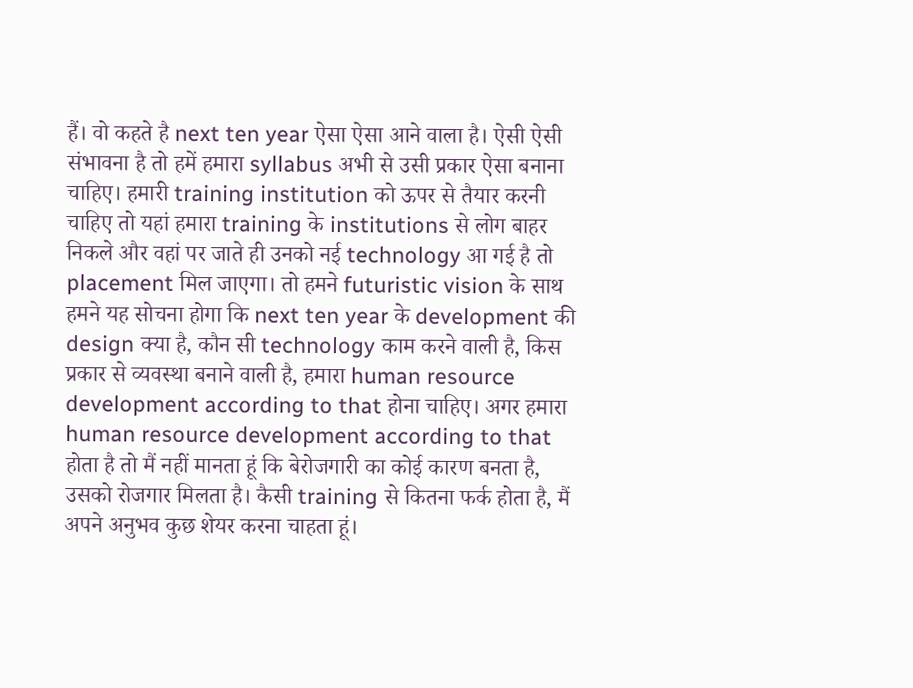हैं। वो कहते है next ten year ऐसा ऐसा आने वाला है। ऐसी ऐसी संभावना है तो हमें हमारा syllabus अभी से उसी प्रकार ऐसा बनाना चाहिए। हमारी training institution को ऊपर से तैयार करनी चाहिए तो यहां हमारा training के institutions से लोग बाहर निकले और वहां पर जाते ही उनको नई technology आ गई है तो placement मिल जाएगा। तो हमने futuristic vision के साथ हमने यह सोचना होगा कि next ten year के development की design क्या है, कौन सी technology काम करने वाली है, किस प्रकार से व्यवस्था बनाने वाली है, हमारा human resource development according to that होना चाहिए। अगर हमारा human resource development according to that होता है तो मैं नहीं मानता हूं कि बेरोजगारी का कोई कारण बनता है, उसको रोजगार मिलता है। कैसी training से कितना फर्क होता है, मैं अपने अनुभव कुछ शेयर करना चाहता हूं।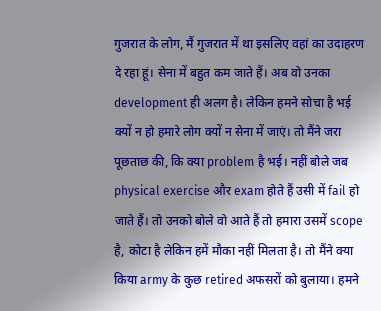गुजरात के लोग, मैं गुजरात में था इसलिए वहां का उदाहरण दे रहा हूं। सेना में बहुत कम जाते हैं। अब वो उनका development ही अलग है। लेकिन हमने सोचा है भई क्यों न हो हमारे लोग क्यों न सेना में जाएं। तो मैंने जरा पूछताछ की, कि क्या problem है भई। नहीं बोले जब physical exercise और exam होते हैं उसी में fail हो जाते हैं। तो उनको बोले वो आते हैं तो हमारा उसमें scope है, कोटा है लेकिन हमें मौका नहीं मिलता है। तो मैंने क्या किया army के कुछ retired अफसरों को बुलाया। हमने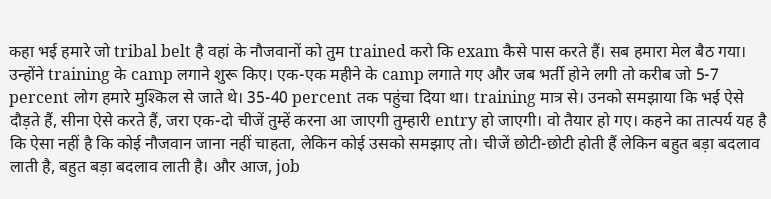कहा भई हमारे जो tribal belt है वहां के नौजवानों को तुम trained करो कि exam कैसे पास करते हैं। सब हमारा मेल बैठ गया। उन्होंने training के camp लगाने शुरू किए। एक-एक महीने के camp लगाते गए और जब भर्ती होने लगी तो करीब जो 5-7 percent लोग हमारे मुश्किल से जाते थे। 35-40 percent तक पहुंचा दिया था। training मात्र से। उनको समझाया कि भई ऐसे दौड़ते हैं, सीना ऐसे करते हैं, जरा एक-दो चीजें तुम्हें करना आ जाएगी तुम्हारी entry हो जाएगी। वो तैयार हो गए। कहने का तात्पर्य यह है कि ऐसा नहीं है कि कोई नौजवान जाना नहीं चाहता, लेकिन कोई उसको समझाए तो। चीजें छोटी-छोटी होती हैं लेकिन बहुत बड़ा बदलाव लाती है, बहुत बड़ा बदलाव लाती है। और आज, job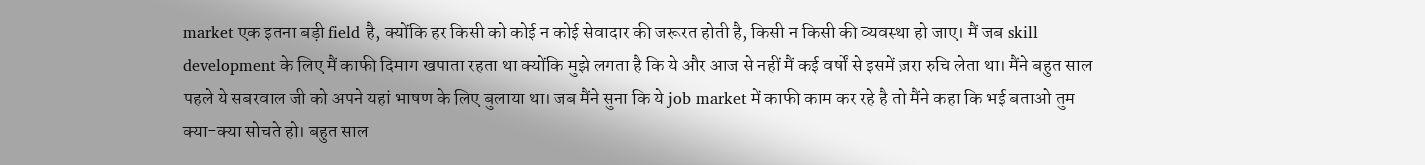market एक इतना बड़ी field है, क्योंकि हर किसी को कोई न कोई सेवादार की जरूरत होती है, किसी न किसी की व्यवस्था हो जाए। मैं जब skill development के लिए मैं काफी दिमाग खपाता रहता था क्योंकि मुझे लगता है कि ये और आज से नहीं मैं कई वर्षों से इसमें ज़रा रुचि लेता था। मैंने बहुत साल पहले ये सबरवाल जी को अपने यहां भाषण के लिए बुलाया था। जब मैंने सुना कि ये job market में काफी काम कर रहे है तो मैंने कहा कि भई बताओ तुम क्या-क्या सोचते हो। बहुत साल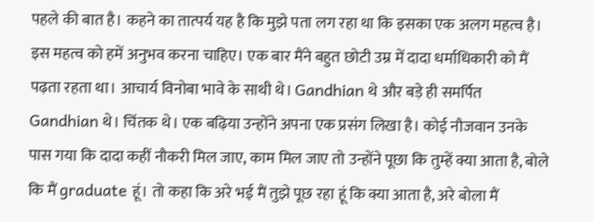पहले की बात है। कहने का तात्पर्य यह है कि मुझे पता लग रहा था कि इसका एक अलग महत्व है। इस महत्व को हमें अनुभव करना चाहिए। एक बार मैंने बहुत छोटी उम्र में दादा धर्माधिकारी को मैं पढ़ता रहता था। आचार्य विनोबा भावे के साथी थे। Gandhian थे और बड़े ही समर्पित Gandhian थे। चिंतक थे। एक बढ़िया उन्होंने अपना एक प्रसंग लिखा है। कोई नौजवान उनके पास गया कि दादा कहीं नौकरी मिल जाए, काम मिल जाए तो उन्होंने पूछा कि तुम्हें क्या आता है, बोले कि मैं graduate हूं। तो कहा कि अरे भई मैं तुझे पूछ रहा हूं कि क्या आता है, अरे बोला मैं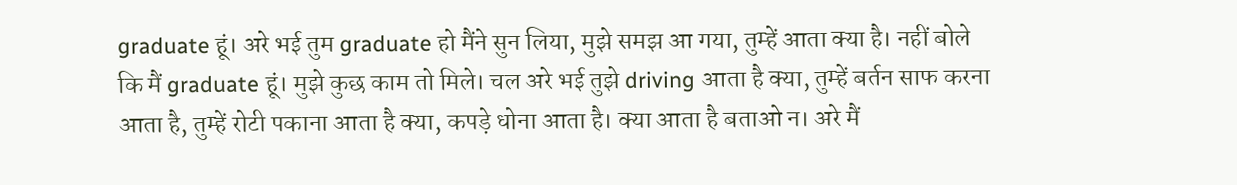graduate हूं। अरे भई तुम graduate हो मैंने सुन लिया, मुझे समझ आ गया, तुम्हें आता क्या है। नहीं बोले कि मैं graduate हूं। मुझे कुछ काम तो मिले। चल अरे भई तुझे driving आता है क्या, तुम्हें बर्तन साफ करना आता है, तुम्हें रोटी पकाना आता है क्या, कपड़े धोना आता है। क्या आता है बताओ न। अरे मैं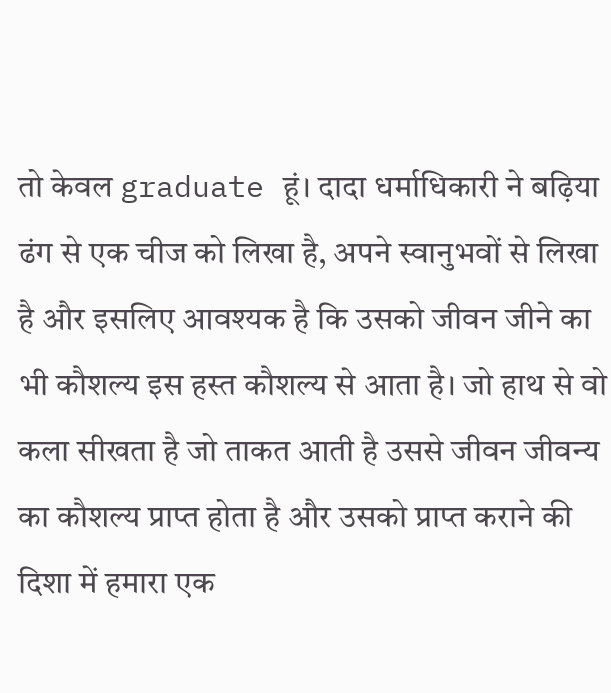तो केवल graduate हूं। दादा धर्माधिकारी ने बढ़िया ढंग से एक चीज को लिखा है, अपने स्वानुभवों से लिखा है और इसलिए आवश्यक है कि उसको जीवन जीने का भी कौशल्य इस हस्त कौशल्य से आता है। जो हाथ से वो कला सीखता है जो ताकत आती है उससे जीवन जीवन्य का कौशल्य प्राप्त होता है और उसको प्राप्त कराने की दिशा में हमारा एक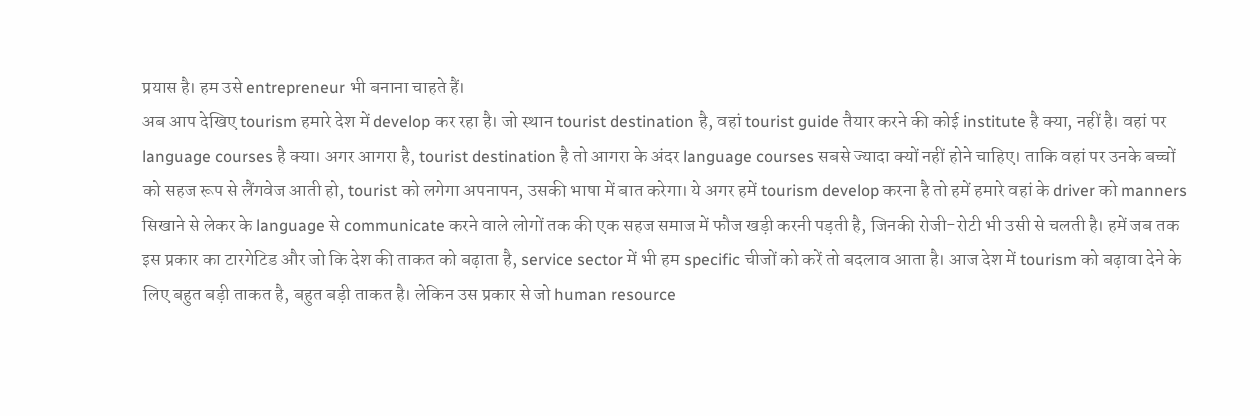प्रयास है। हम उसे entrepreneur भी बनाना चाहते हैं।
अब आप देखिए tourism हमारे देश में develop कर रहा है। जो स्थान tourist destination है, वहां tourist guide तैयार करने की कोई institute है क्या, नहीं है। वहां पर language courses है क्या। अगर आगरा है, tourist destination है तो आगरा के अंदर language courses सबसे ज्यादा क्यों नहीं होने चाहिए। ताकि वहां पर उनके बच्चों को सहज रूप से लैंगवेज आती हो, tourist को लगेगा अपनापन, उसकी भाषा में बात करेगा। ये अगर हमें tourism develop करना है तो हमें हमारे वहां के driver को manners सिखाने से लेकर के language से communicate करने वाले लोगों तक की एक सहज समाज में फौज खड़ी करनी पड़ती है, जिनकी रोजी-रोटी भी उसी से चलती है। हमें जब तक इस प्रकार का टारगेटिड और जो कि देश की ताकत को बढ़ाता है, service sector में भी हम specific चीजों को करें तो बदलाव आता है। आज देश में tourism को बढ़ावा देने के लिए बहुत बड़ी ताकत है, बहुत बड़ी ताकत है। लेकिन उस प्रकार से जो human resource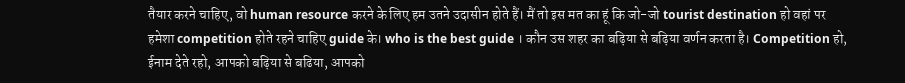तैयार करने चाहिए, वो human resource करने के लिए हम उतने उदासीन होते हैं। मैं तो इस मत का हूं कि जो-जो tourist destination हो वहां पर हमेशा competition होते रहने चाहिए guide के। who is the best guide । कौन उस शहर का बढ़िया से बढ़िया वर्णन करता है। Competition हो, ईनाम देते रहो, आपको बढ़िया से बढिया, आपको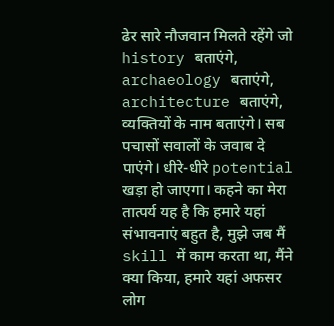ढेर सारे नौजवान मिलते रहेंगे जो history बताएंगे, archaeology बताएंगे, architecture बताएंगे, व्यक्तियों के नाम बताएंगे। सब पचासों सवालों के जवाब दे पाएंगे। धीरे-धीरे potential खड़ा हो जाएगा। कहने का मेरा तात्पर्य यह है कि हमारे यहां संभावनाएं बहुत है, मुझे जब मैं skill में काम करता था, मैंने क्या किया, हमारे यहां अफसर लोग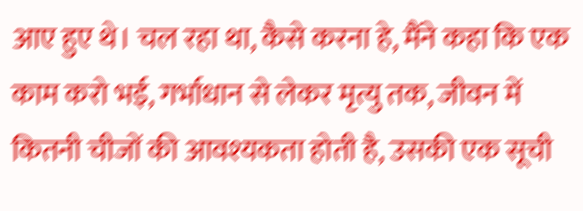आए हुए थे। चल रहा था, कैसे करना हे, मैंने कहा कि एक काम करो भई, गर्भाधान से लेकर मृत्यु तक, जीवन में कितनी चीजों की आवश्यकता होती है, उसकी एक सूची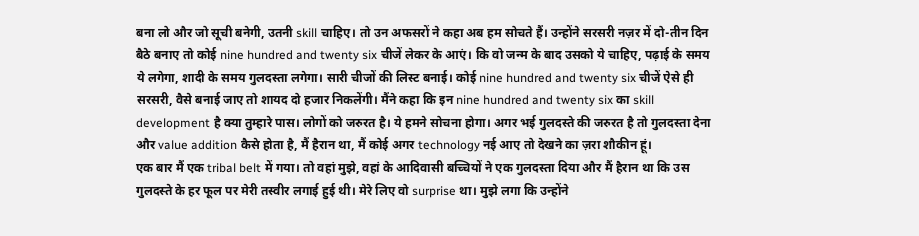बना लो और जो सूची बनेगी, उतनी skill चाहिए। तो उन अफसरों ने कहा अब हम सोचते हैं। उन्होंने सरसरी नज़र में दो-तीन दिन बैठे बनाए तो कोई nine hundred and twenty six चीजें लेकर के आएं। कि वो जन्म के बाद उसको ये चाहिए, पढ़ाई के समय ये लगेगा, शादी के समय गुलदस्ता लगेगा। सारी चीजों की लिस्ट बनाई। कोई nine hundred and twenty six चीजें ऐसे ही सरसरी, वैसे बनाई जाए तो शायद दो हजार निकलेंगी। मैंने कहा कि इन nine hundred and twenty six का skill development है क्या तुम्हारे पास। लोगों को जरुरत है। ये हमने सोचना होगा। अगर भई गुलदस्ते की जरुरत है तो गुलदस्ता देना और value addition कैसे होता है, मैं हैरान था, मैं कोई अगर technology नई आए तो देखने का ज़रा शौकीन हूं।
एक बार मैं एक tribal belt में गया। तो वहां मुझे, वहां के आदिवासी बच्चियों ने एक गुलदस्ता दिया और मैं हैरान था कि उस गुलदस्ते के हर फूल पर मेरी तस्वीर लगाई हुई थी। मेरे लिए वो surprise था। मुझे लगा कि उन्होंने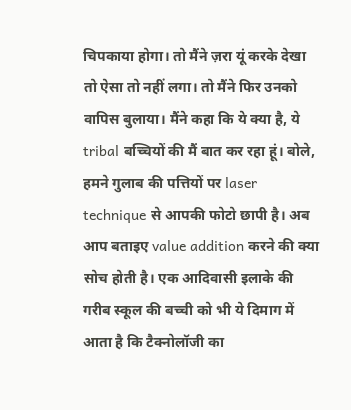चिपकाया होगा। तो मैंने ज़रा यूं करके देखा तो ऐसा तो नहीं लगा। तो मैंने फिर उनको वापिस बुलाया। मैंने कहा कि ये क्या है, ये tribal बच्चियों की मैं बात कर रहा हूं। बोले, हमने गुलाब की पत्तियों पर laser technique से आपकी फोटो छापी है। अब आप बताइए value addition करने की क्या सोच होती है। एक आदिवासी इलाके की गरीब स्कूल की बच्ची को भी ये दिमाग में आता है कि टैक्नोलॉजी का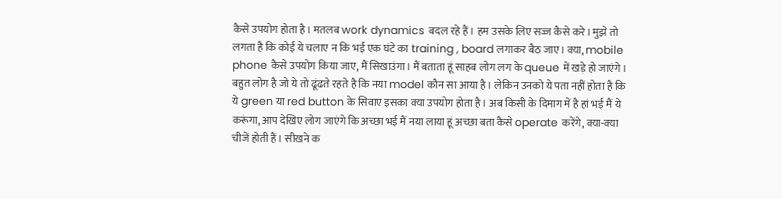कैसे उपयोग होता है। मतलब work dynamics बदल रहे हैं। हम उसके लिए सज्ज कैसे करे। मुझे तो लगता है कि कोई ये चलाए न कि भई एक घंटे का training , board लगाकर बैठ जाए। क्या, mobile phone कैसे उपयोग किया जाए, मैं सिखाउंगा। मैं बताता हूं साहब लोग लग के queue में खड़े हो जाएंगे। बहुत लोग है जो ये तो ढूंढते रहते है कि नया model कौन सा आया है। लेकिन उनको ये पता नहीं होता है कि ये green या red button के सिवाए इसका क्या उपयोग होता है। अब किसी के दिमाग में है हां भई मैं ये करूंगा, आप देखिए लोग जाएंगे कि अच्छा भई मैं नया लाया हूं अच्छा बता कैसे operate करेंगे, क्या-क्या चीजें होती हैं। सीखने क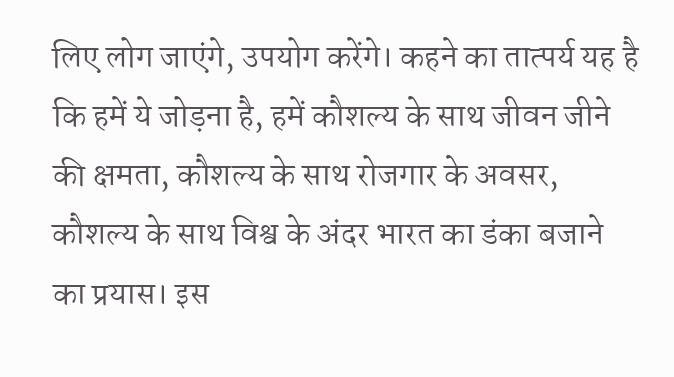लिए लोग जाएंगे, उपयोग करेंगे। कहने का तात्पर्य यह है कि हमें ये जोड़ना है, हमें कौशल्य के साथ जीवन जीने की क्षमता, कौशल्य के साथ रोजगार के अवसर, कौशल्य के साथ विश्व के अंदर भारत का डंका बजाने का प्रयास। इस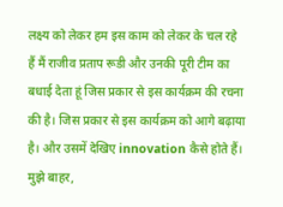लक्ष्य को लेकर हम इस काम को लेकर के चल रहे हैं मैं राजीव प्रताप रूडी और उनकी पूरी टीम का बधाई देता हूं जिस प्रकार से इस कार्यक्रम की रचना की है। जिस प्रकार से इस कार्यक्रम को आगे बढ़ाया है। और उसमें देखिए innovation कैसे होते हैं। मुझे बाहर,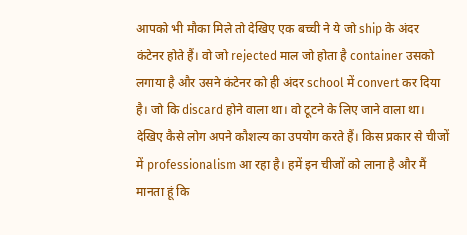आपको भी मौका मिले तो देखिए एक बच्ची ने ये जो ship के अंदर कंटेनर होते हैं। वो जो rejected माल जो होता है container उसको लगाया है और उसने कंटेनर को ही अंदर school में convert कर दिया है। जो कि discard होने वाला था। वो टूटने के लिए जाने वाला था। देखिए कैसे लोग अपने कौशल्य का उपयोग करते हैं। किस प्रकार से चीजों में professionalism आ रहा है। हमें इन चीजों को लाना है और मैं मानता हूं कि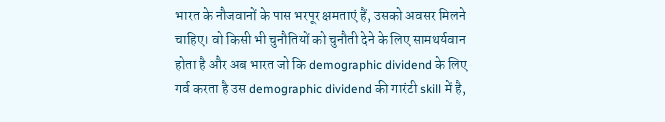भारत के नौजवानों के पास भरपूर क्षमताएं हैं, उसको अवसर मिलने चाहिए। वो किसी भी चुनौतियों को चुनौती देने के लिए सामथर्यवान होता है और अब भारत जो कि demographic dividend के लिए गर्व करता है उस demographic dividend की गारंटी skill में है,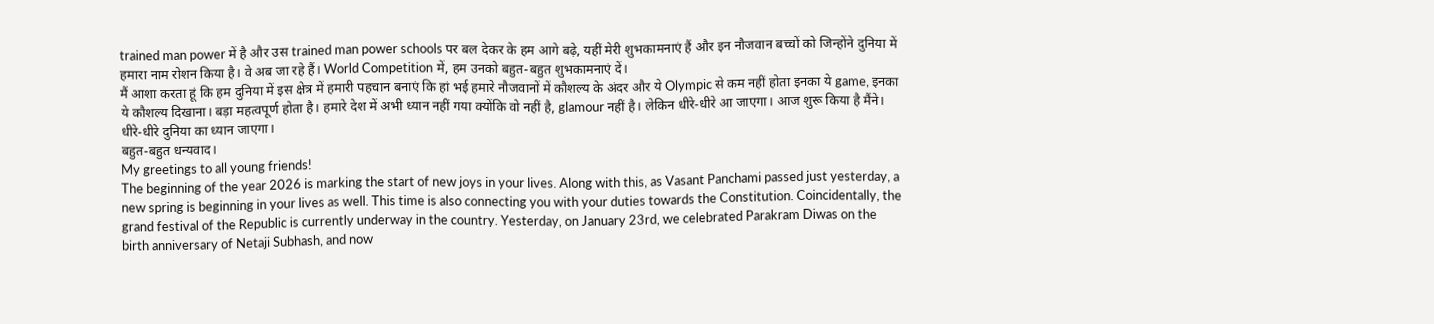trained man power में है और उस trained man power schools पर बल देकर के हम आगे बढ़े, यहीं मेरी शुभकामनाएं हैं और इन नौजवान बच्चों को जिन्होंने दुनिया में हमारा नाम रोशन किया है। वे अब जा रहे हैं। World Competition में, हम उनको बहुत-बहुत शुभकामनाएं दें।
मैं आशा करता हूं कि हम दुनिया में इस क्षेत्र में हमारी पहचान बनाएं कि हां भई हमारे नौजवानों में कौशल्य के अंदर और ये Olympic से कम नहीं होता इनका ये game, इनका ये कौशल्य दिखाना। बड़ा महत्वपूर्ण होता है। हमारे देश में अभी ध्यान नहीं गया क्योंकि वो नहीं है, glamour नहीं है। लेकिन धीरे-धीरे आ जाएगा। आज शुरू किया है मैंने। धीरे-धीरे दुनिया का ध्यान जाएगा।
बहुत-बहुत धन्यवाद।
My greetings to all young friends!
The beginning of the year 2026 is marking the start of new joys in your lives. Along with this, as Vasant Panchami passed just yesterday, a new spring is beginning in your lives as well. This time is also connecting you with your duties towards the Constitution. Coincidentally, the grand festival of the Republic is currently underway in the country. Yesterday, on January 23rd, we celebrated Parakram Diwas on the birth anniversary of Netaji Subhash, and now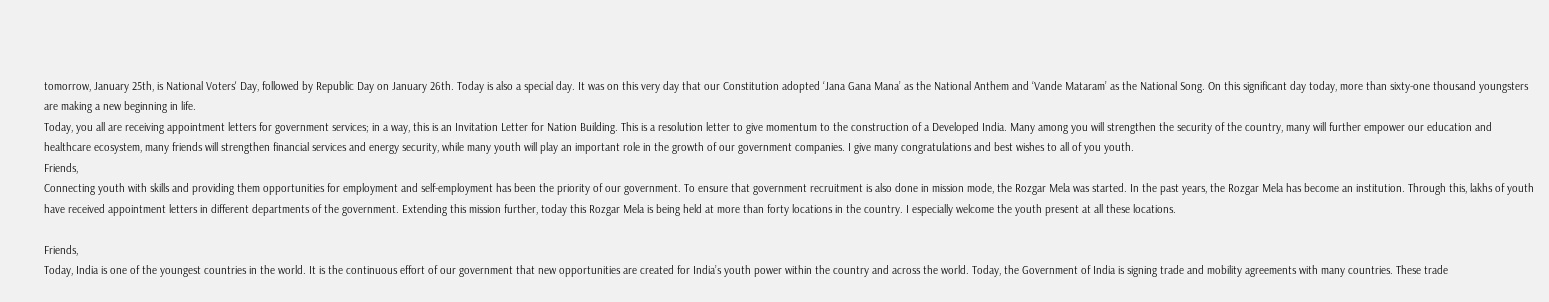tomorrow, January 25th, is National Voters' Day, followed by Republic Day on January 26th. Today is also a special day. It was on this very day that our Constitution adopted ‘Jana Gana Mana’ as the National Anthem and ‘Vande Mataram’ as the National Song. On this significant day today, more than sixty-one thousand youngsters are making a new beginning in life.
Today, you all are receiving appointment letters for government services; in a way, this is an Invitation Letter for Nation Building. This is a resolution letter to give momentum to the construction of a Developed India. Many among you will strengthen the security of the country, many will further empower our education and healthcare ecosystem, many friends will strengthen financial services and energy security, while many youth will play an important role in the growth of our government companies. I give many congratulations and best wishes to all of you youth.
Friends,
Connecting youth with skills and providing them opportunities for employment and self-employment has been the priority of our government. To ensure that government recruitment is also done in mission mode, the Rozgar Mela was started. In the past years, the Rozgar Mela has become an institution. Through this, lakhs of youth have received appointment letters in different departments of the government. Extending this mission further, today this Rozgar Mela is being held at more than forty locations in the country. I especially welcome the youth present at all these locations.

Friends,
Today, India is one of the youngest countries in the world. It is the continuous effort of our government that new opportunities are created for India’s youth power within the country and across the world. Today, the Government of India is signing trade and mobility agreements with many countries. These trade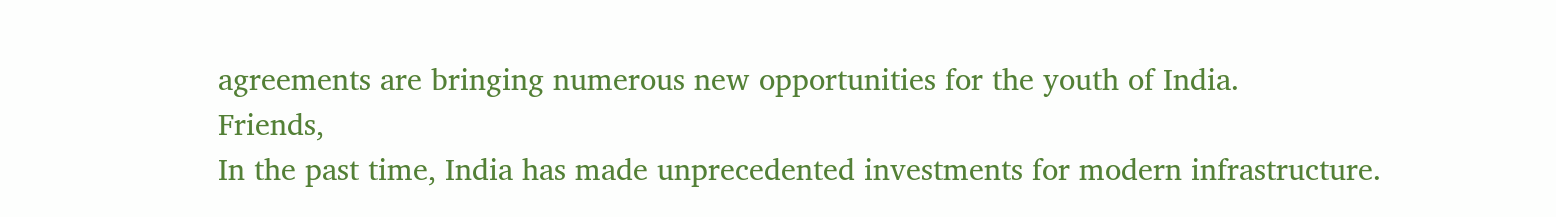agreements are bringing numerous new opportunities for the youth of India.
Friends,
In the past time, India has made unprecedented investments for modern infrastructure.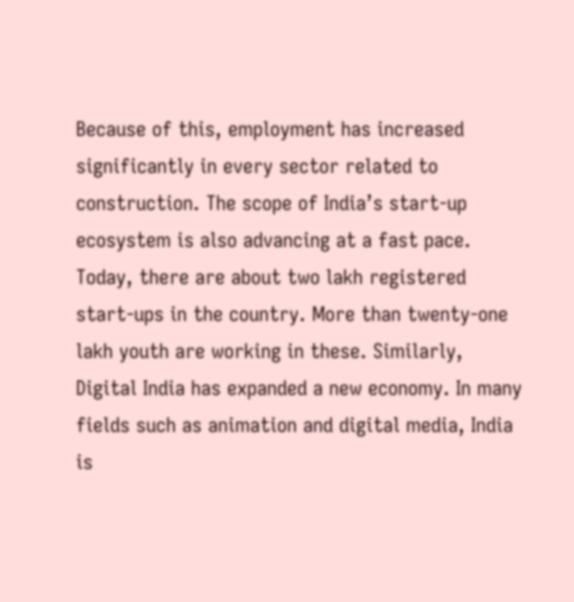Because of this, employment has increased significantly in every sector related to construction. The scope of India’s start-up ecosystem is also advancing at a fast pace. Today, there are about two lakh registered start-ups in the country. More than twenty-one lakh youth are working in these. Similarly, Digital India has expanded a new economy. In many fields such as animation and digital media, India is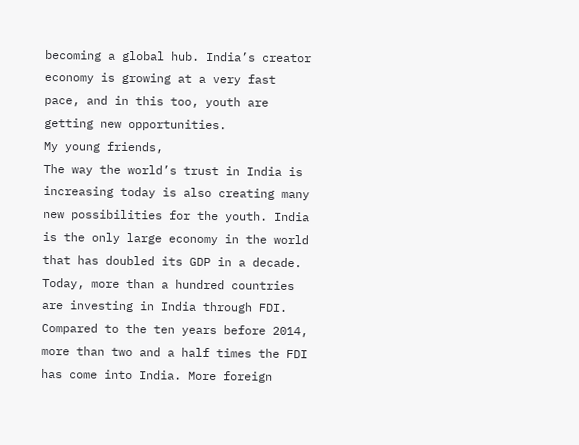becoming a global hub. India’s creator economy is growing at a very fast pace, and in this too, youth are getting new opportunities.
My young friends,
The way the world’s trust in India is increasing today is also creating many new possibilities for the youth. India is the only large economy in the world that has doubled its GDP in a decade. Today, more than a hundred countries are investing in India through FDI. Compared to the ten years before 2014, more than two and a half times the FDI has come into India. More foreign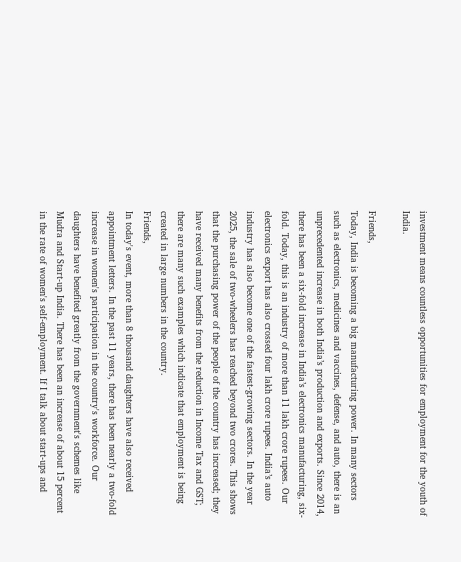investment means countless opportunities for employment for the youth of India.

Friends,
Today, India is becoming a big manufacturing power. In many sectors such as electronics, medicines and vaccines, defense, and auto, there is an unprecedented increase in both India’s production and exports. Since 2014, there has been a six-fold increase in India’s electronics manufacturing, six-fold. Today, this is an industry of more than 11 lakh crore rupees. Our electronics export has also crossed four lakh crore rupees. India’s auto industry has also become one of the fastest-growing sectors. In the year 2025, the sale of two-wheelers has reached beyond two crores. This shows that the purchasing power of the people of the country has increased; they have received many benefits from the reduction in Income Tax and GST; there are many such examples which indicate that employment is being created in large numbers in the country.
Friends,
In today's event, more than 8 thousand daughters have also received appointment letters. In the past 11 years, there has been nearly a two-fold increase in women's participation in the country's workforce. Our daughters have benefited greatly from the government's schemes like Mudra and Start-up India. There has been an increase of about 15 percent in the rate of women's self-employment. If I talk about start-ups and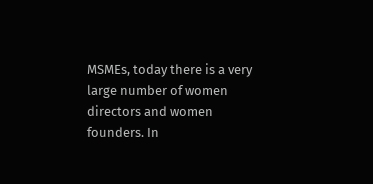MSMEs, today there is a very large number of women directors and women founders. In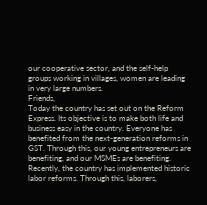our cooperative sector, and the self-help groups working in villages, women are leading in very large numbers.
Friends,
Today the country has set out on the Reform Express. Its objective is to make both life and business easy in the country. Everyone has benefited from the next-generation reforms in GST. Through this, our young entrepreneurs are benefiting, and our MSMEs are benefiting. Recently, the country has implemented historic labor reforms. Through this, laborers,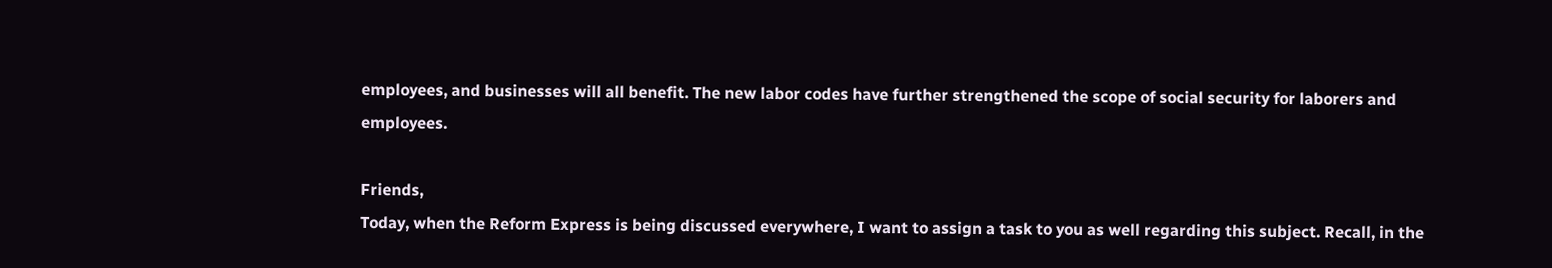employees, and businesses will all benefit. The new labor codes have further strengthened the scope of social security for laborers and employees.

Friends,
Today, when the Reform Express is being discussed everywhere, I want to assign a task to you as well regarding this subject. Recall, in the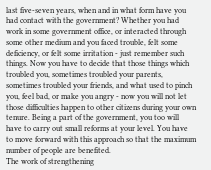last five-seven years, when and in what form have you had contact with the government? Whether you had work in some government office, or interacted through some other medium and you faced trouble, felt some deficiency, or felt some irritation - just remember such things. Now you have to decide that those things which troubled you, sometimes troubled your parents, sometimes troubled your friends, and what used to pinch you, feel bad, or make you angry - now you will not let those difficulties happen to other citizens during your own tenure. Being a part of the government, you too will have to carry out small reforms at your level. You have to move forward with this approach so that the maximum number of people are benefited.
The work of strengthening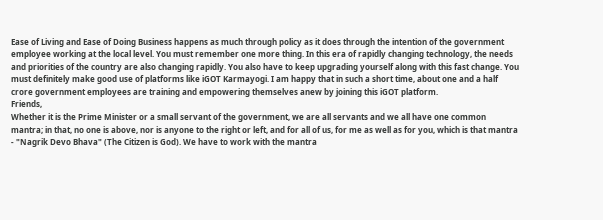Ease of Living and Ease of Doing Business happens as much through policy as it does through the intention of the government employee working at the local level. You must remember one more thing. In this era of rapidly changing technology, the needs and priorities of the country are also changing rapidly. You also have to keep upgrading yourself along with this fast change. You must definitely make good use of platforms like iGOT Karmayogi. I am happy that in such a short time, about one and a half crore government employees are training and empowering themselves anew by joining this iGOT platform.
Friends,
Whether it is the Prime Minister or a small servant of the government, we are all servants and we all have one common mantra; in that, no one is above, nor is anyone to the right or left, and for all of us, for me as well as for you, which is that mantra - "Nagrik Devo Bhava" (The Citizen is God). We have to work with the mantra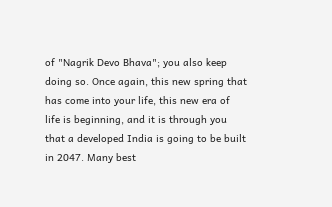of "Nagrik Devo Bhava"; you also keep doing so. Once again, this new spring that has come into your life, this new era of life is beginning, and it is through you that a developed India is going to be built in 2047. Many best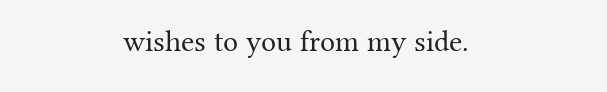wishes to you from my side.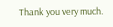Thank you very much.